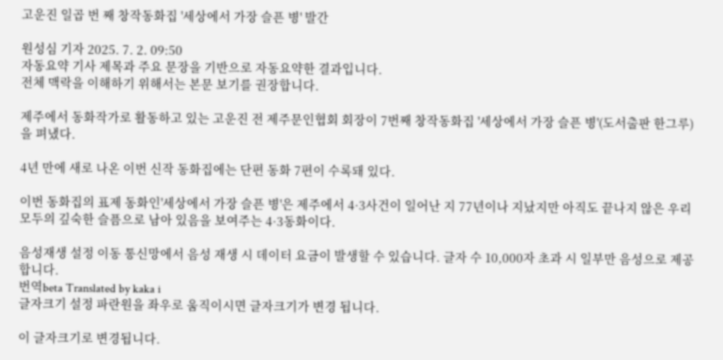고운진 일곱 번 째 창작동화집 '세상에서 가장 슬픈 병' 발간

원성심 기자 2025. 7. 2. 09:50
자동요약 기사 제목과 주요 문장을 기반으로 자동요약한 결과입니다.
전체 맥락을 이해하기 위해서는 본문 보기를 권장합니다.

제주에서 동화작가로 활동하고 있는 고운진 전 제주문인협회 회장이 7번째 창작동화집 '세상에서 가장 슬픈 병'(도서출판 한그루)을 펴냈다.

4년 만에 새로 나온 이번 신작 동화집에는 단편 동화 7편이 수록돼 있다.

이번 동화집의 표제 동화인'세상에서 가장 슬픈 병'은 제주에서 4·3사건이 일어난 지 77년이나 지났지만 아직도 끝나지 않은 우리 모두의 깊숙한 슬픔으로 남아 있음을 보여주는 4·3동화이다.

음성재생 설정 이동 통신망에서 음성 재생 시 데이터 요금이 발생할 수 있습니다. 글자 수 10,000자 초과 시 일부만 음성으로 제공합니다.
번역beta Translated by kaka i
글자크기 설정 파란원을 좌우로 움직이시면 글자크기가 변경 됩니다.

이 글자크기로 변경됩니다.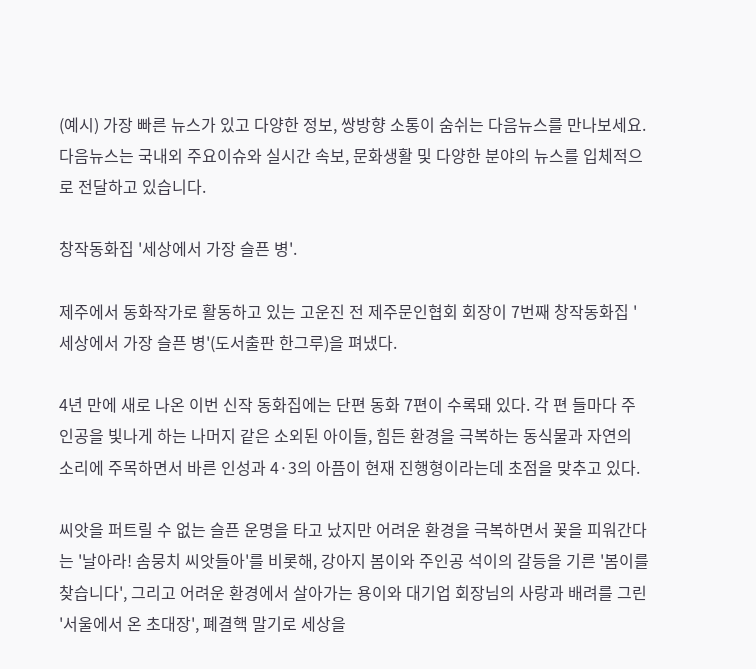(예시) 가장 빠른 뉴스가 있고 다양한 정보, 쌍방향 소통이 숨쉬는 다음뉴스를 만나보세요. 다음뉴스는 국내외 주요이슈와 실시간 속보, 문화생활 및 다양한 분야의 뉴스를 입체적으로 전달하고 있습니다.

창작동화집 '세상에서 가장 슬픈 병'.

제주에서 동화작가로 활동하고 있는 고운진 전 제주문인협회 회장이 7번째 창작동화집 '세상에서 가장 슬픈 병'(도서출판 한그루)을 펴냈다.

4년 만에 새로 나온 이번 신작 동화집에는 단편 동화 7편이 수록돼 있다. 각 편 들마다 주인공을 빛나게 하는 나머지 같은 소외된 아이들, 힘든 환경을 극복하는 동식물과 자연의 소리에 주목하면서 바른 인성과 4·3의 아픔이 현재 진행형이라는데 초점을 맞추고 있다.

씨앗을 퍼트릴 수 없는 슬픈 운명을 타고 났지만 어려운 환경을 극복하면서 꽃을 피워간다는 '날아라! 솜뭉치 씨앗들아'를 비롯해, 강아지 봄이와 주인공 석이의 갈등을 기른 '봄이를 찾습니다', 그리고 어려운 환경에서 살아가는 용이와 대기업 회장님의 사랑과 배려를 그린 '서울에서 온 초대장', 폐결핵 말기로 세상을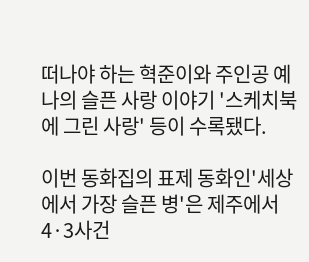떠나야 하는 혁준이와 주인공 예나의 슬픈 사랑 이야기 '스케치북에 그린 사랑' 등이 수록됐다.

이번 동화집의 표제 동화인'세상에서 가장 슬픈 병'은 제주에서 4·3사건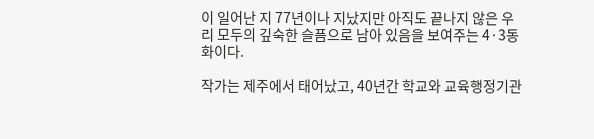이 일어난 지 77년이나 지났지만 아직도 끝나지 않은 우리 모두의 깊숙한 슬픔으로 남아 있음을 보여주는 4·3동화이다.

작가는 제주에서 태어났고, 40년간 학교와 교육행정기관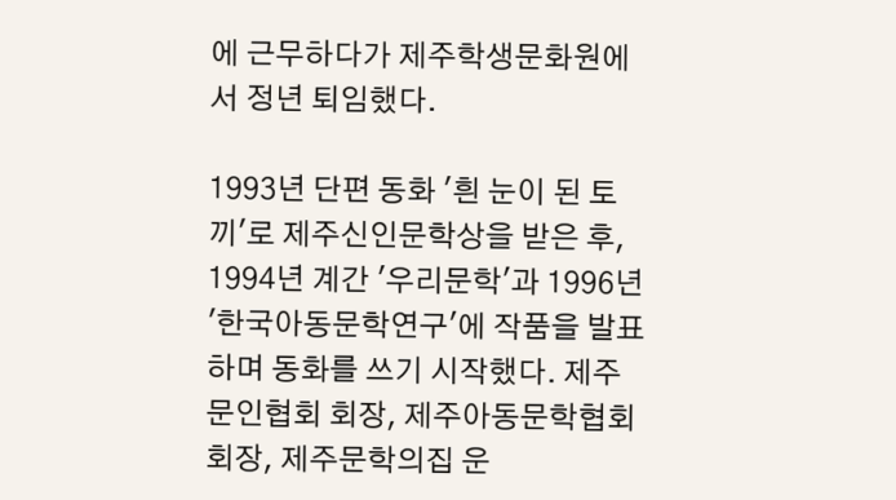에 근무하다가 제주학생문화원에서 정년 퇴임했다.

1993년 단편 동화 '흰 눈이 된 토끼'로 제주신인문학상을 받은 후, 1994년 계간 '우리문학'과 1996년 '한국아동문학연구'에 작품을 발표하며 동화를 쓰기 시작했다. 제주문인협회 회장, 제주아동문학협회 회장, 제주문학의집 운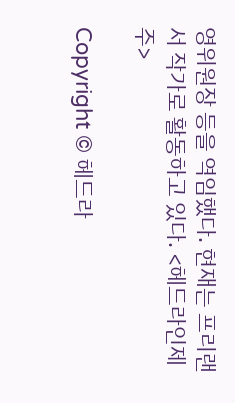영위원장 등을 역임했다. 현재는 프리랜서 작가로 활동하고 있다. <헤드라인제주>

Copyright © 헤드라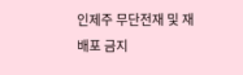인제주 무단전재 및 재배포 금지